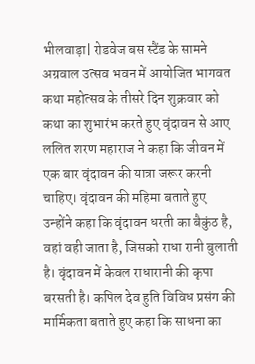भीलवाड़ा| रोडवेज बस स्टैंड के सामने अग्रवाल उत्सव भवन में आयोजित भागवत कथा महोत्सव के तीसरे दिन शुक्रवार को कथा का शुभारंभ करते हुए वृंदावन से आए ललित शरण महाराज ने कहा कि जीवन में एक बार वृंदावन की यात्रा जरूर करनी चाहिए। वृंदावन की महिमा बताते हुए उन्होंने कहा कि वृंदावन धरती का बैकुंठ है, वहां वही जाता है, जिसको राधा रानी बुलाती है। वृंदावन में केवल राधारानी की कृपा बरसती है। कपिल देव हुति विविध प्रसंग की मार्मिकता बताते हुए कहा कि साधना का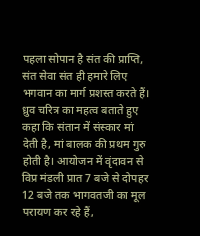पहला सोपान है संत की प्राप्ति, संत सेवा संत ही हमारे लिए भगवान का मार्ग प्रशस्त करते हैं। ध्रुव चरित्र का महत्व बताते हुए कहा कि संतान में संस्कार मां देती है, मां बालक की प्रथम गुरु होती है। आयोजन में वृंदावन से विप्र मंडली प्रात 7 बजे से दोपहर 12 बजे तक भागवतजी का मूल परायण कर रहे हैं,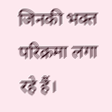जिनकी भक्त परिक्रमा लगा रहे हैं।